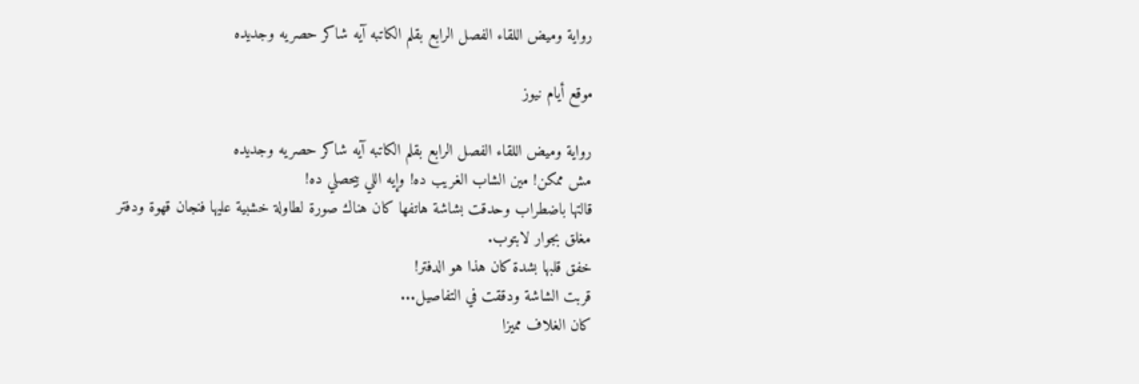رواية وميض اللقاء الفصل الرابع بقلم الكاتبه آيه شاكر حصريه وجديده

موقع أيام نيوز

رواية وميض اللقاء الفصل الرابع بقلم الكاتبه آيه شاكر حصريه وجديده
مش ممكن! مين الشاب الغريب ده! وإيه اللي بيحصلي ده!
قالتها باضطراب وحدقت بشاشة هاتفها كان هناك صورة لطاولة خشبية عليها فنجان قهوة ودفتر مغلق بجوار لابتوب.
خفق قلبها بشدة كان هذا هو الدفتر!
قربت الشاشة ودققت في التفاصيل...
كان الغلاف مميزا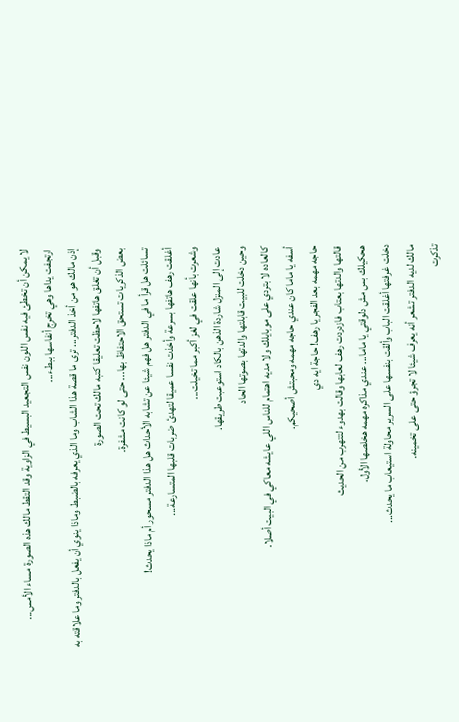لا يمكن أن تخطئ فيه نفس اللون نفس التجعيد البسيط في الزاوية وقد التقط مالك هذه الصورة مساء الأمس...
ارتجفت يداها وهي تخرج أنفاسها ببطء...
إذن مالك هو من أخذ الدفتر... ترى ما قصة هذا الشاب وما الذي يعرفه بالضبط وماذا ينوي أن يفعل بالدفتر وما علاقته به
وقبل أن تغلق هاتفها لاحظت تعليقا كتبه مالك تحت الصورة
بعض الذكريات تستحق الاحتفاظ بها... حتى لو كانت مشفرة.
تسائلت هل قرأ ما في الدفتر هل فهم شيئا عن تشابه الأحداث هل هذا الدفتر مسحور أم ماذا يحدث!
أغلقت رهف هاتفها بسرعة وأخذت نفسا عميقا لتهدئ ضربات قلبها المتسارعة...
وشعرت بأنها علقت في لغز أكبر مما تخيلت...
عادت إلى المنزل شاردة الذهن بالكاد استوعبت طريقها.
وحين دخلت للبيت قابلتها والدتها بصوتها الحاد
كالعاده لا بتردي على موبايلك ولا مديه اهتمام للناس اللي عايشه معاكي في البيت أصلا.
أسفه يا ماما كان عندي حاجه مهمه ومحبتش أصحيكم.
حاجه مهمه بعد الفجر يا رهف! حاجة ايه دي
قالتها والدتها بعتاب فازدردت رهف لعابها وقالت بهدوء لتتهرب من الحديث
هحكيلك بس مش دلوقتي يا ماما... عندي مذاكره مهمه هخلصها الأول.
دخلت غرفتها أغلقت الباب وألقت بنفسها على السرير محاولة استيعاب ما يحدث...
مالك لديه الدفتر تشعر أنه يعرف شيئا لا تجرؤ حتى على تخمينه.
تذكرت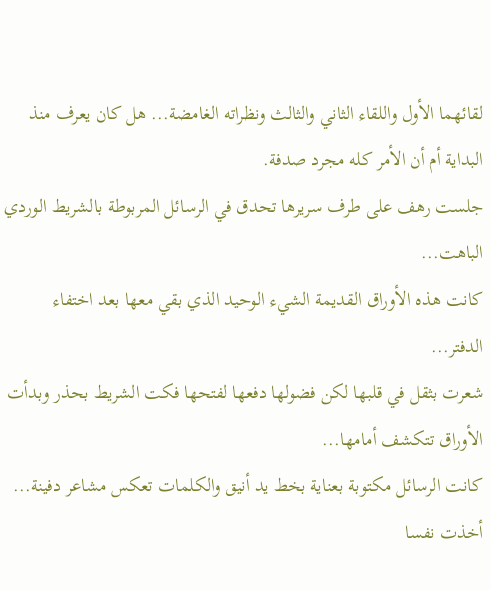لقائهما الأول واللقاء الثاني والثالث ونظراته الغامضة... هل كان يعرف منذ البداية أم أن الأمر كله مجرد صدفة.
جلست رهف على طرف سريرها تحدق في الرسائل المربوطة بالشريط الوردي الباهت...
كانت هذه الأوراق القديمة الشيء الوحيد الذي بقي معها بعد اختفاء الدفتر...
شعرت بثقل في قلبها لكن فضولها دفعها لفتحها فكت الشريط بحذر وبدأت الأوراق تتكشف أمامها...
كانت الرسائل مكتوبة بعناية بخط يد أنيق والكلمات تعكس مشاعر دفينة...
أخذت نفسا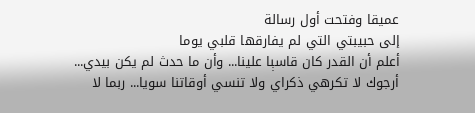عميقا وفتحت أول رسالة
إلى حبيبتي التي لم يفارقها قلبي يوما
أعلم أن القدر كان قاسېا علينا... وأن ما حدث لم يكن بيدي... أرجوك لا تكرهي ذكراي ولا تنسي أوقاتنا سويا... ربما لا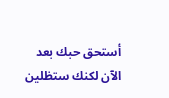أستحق حبك بعد الآن لكنك ستظلين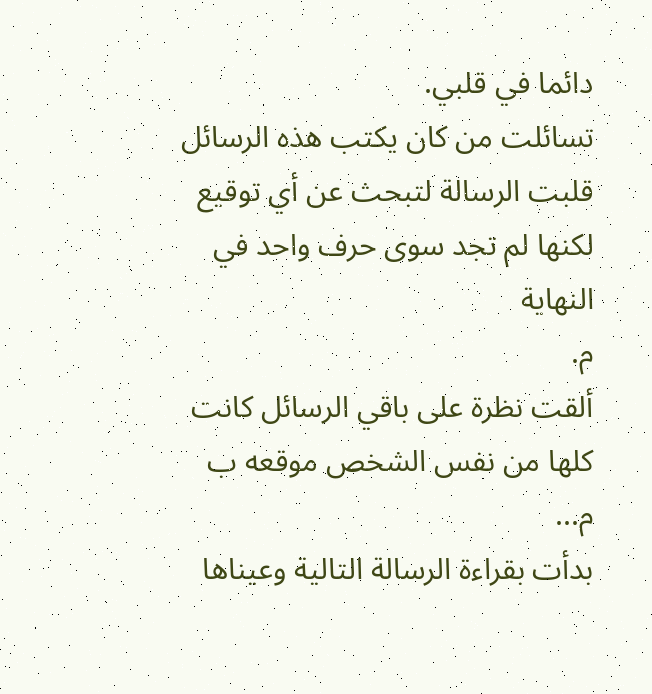دائما في قلبي.
تسائلت من كان يكتب هذه الرسائل
قلبت الرسالة لتبحث عن أي توقيع لكنها لم تجد سوى حرف واحد في النهاية
م.
ألقت نظرة على باقي الرسائل كانت كلها من نفس الشخص موقعه ب م...
بدأت بقراءة الرسالة التالية وعيناها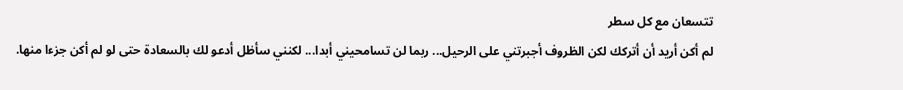تتسعان مع كل سطر
لم أكن أريد أن أتركك لكن الظروف أجبرتني على الرحيل... ربما لن تسامحيني أبدا... لكنني سأظل أدعو لك بالسعادة حتى لو لم أكن جزءا منها.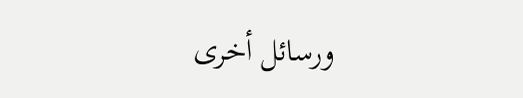ورسائل أخرى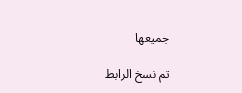جميعها

تم نسخ الرابط